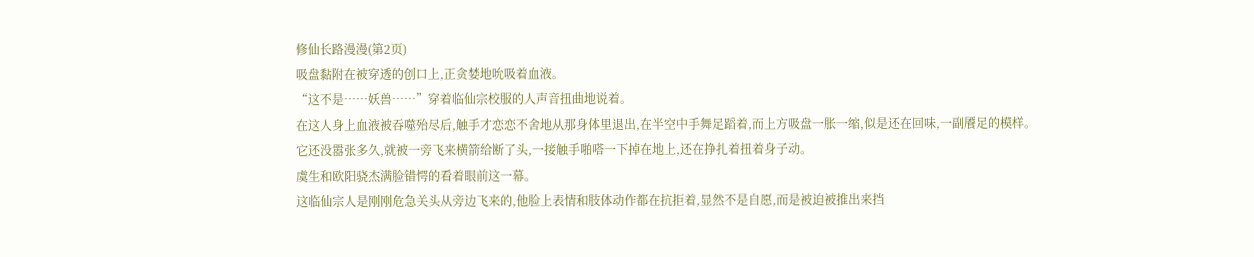修仙长路漫漫(第2页)
吸盘黏附在被穿透的创口上,正贪婪地吮吸着血液。
“这不是……妖兽……”穿着临仙宗校服的人声音扭曲地说着。
在这人身上血液被吞噬殆尽后,触手才恋恋不舍地从那身体里退出,在半空中手舞足蹈着,而上方吸盘一胀一缩,似是还在回味,一副餍足的模样。
它还没嚣张多久,就被一旁飞来横箭给断了头,一接触手啪嗒一下掉在地上,还在挣扎着扭着身子动。
虞生和欧阳骁杰满脸错愕的看着眼前这一幕。
这临仙宗人是刚刚危急关头从旁边飞来的,他脸上表情和肢体动作都在抗拒着,显然不是自愿,而是被迫被推出来挡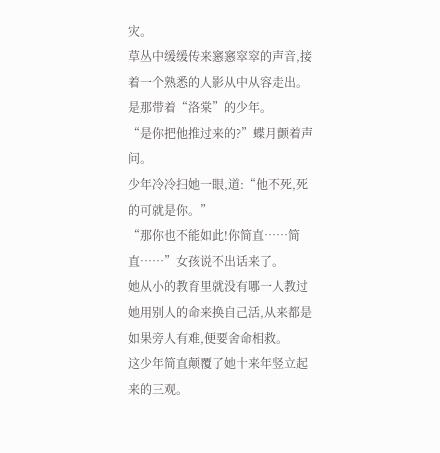灾。
草丛中缓缓传来窸窸窣窣的声音,接着一个熟悉的人影从中从容走出。
是那带着“洛棠”的少年。
“是你把他推过来的?”蝶月颤着声问。
少年冷冷扫她一眼,道:“他不死,死的可就是你。”
“那你也不能如此!你简直……简直……”女孩说不出话来了。
她从小的教育里就没有哪一人教过她用别人的命来换自己活,从来都是如果旁人有难,便要舍命相救。
这少年简直颠覆了她十来年竖立起来的三观。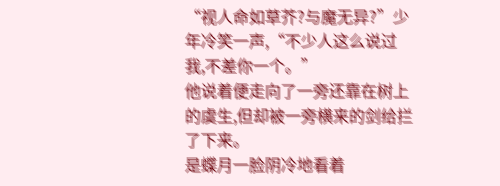“视人命如草芥?与魔无异?”少年冷笑一声,“不少人这么说过我,不差你一个。”
他说着便走向了一旁还靠在树上的虞生,但却被一旁横来的剑给拦了下来。
是蝶月一脸阴冷地看着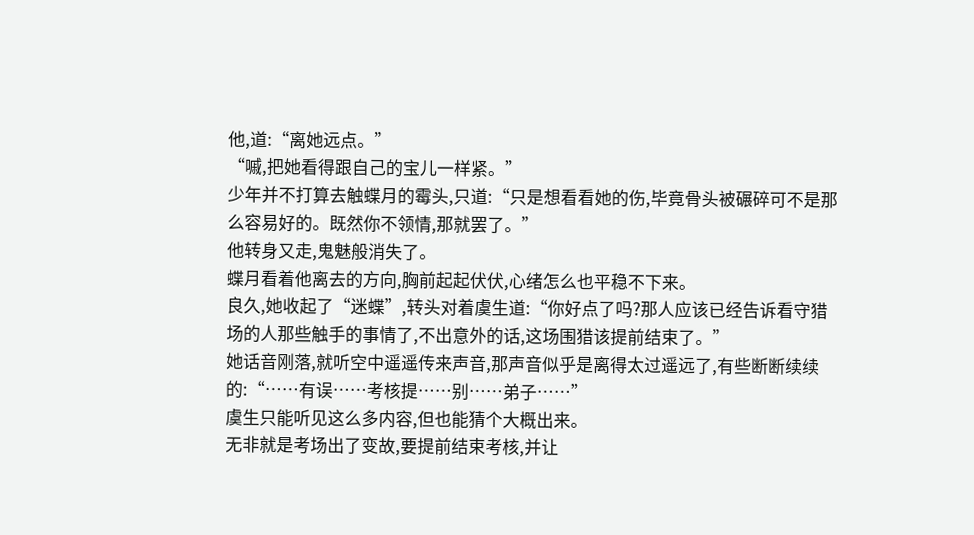他,道:“离她远点。”
“嘁,把她看得跟自己的宝儿一样紧。”
少年并不打算去触蝶月的霉头,只道:“只是想看看她的伤,毕竟骨头被碾碎可不是那么容易好的。既然你不领情,那就罢了。”
他转身又走,鬼魅般消失了。
蝶月看着他离去的方向,胸前起起伏伏,心绪怎么也平稳不下来。
良久,她收起了“迷蝶”,转头对着虞生道:“你好点了吗?那人应该已经告诉看守猎场的人那些触手的事情了,不出意外的话,这场围猎该提前结束了。”
她话音刚落,就听空中遥遥传来声音,那声音似乎是离得太过遥远了,有些断断续续的:“……有误……考核提……别……弟子……”
虞生只能听见这么多内容,但也能猜个大概出来。
无非就是考场出了变故,要提前结束考核,并让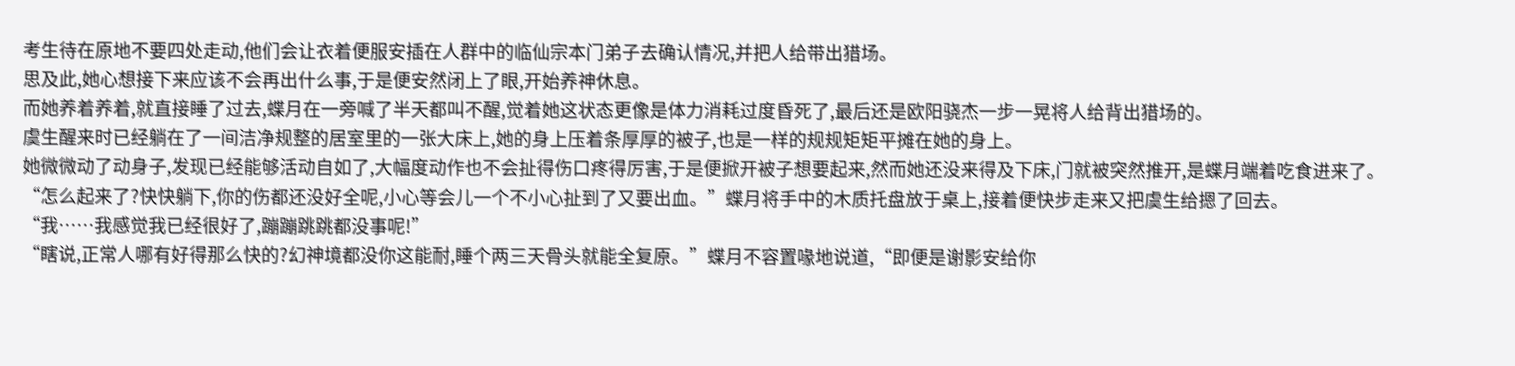考生待在原地不要四处走动,他们会让衣着便服安插在人群中的临仙宗本门弟子去确认情况,并把人给带出猎场。
思及此,她心想接下来应该不会再出什么事,于是便安然闭上了眼,开始养神休息。
而她养着养着,就直接睡了过去,蝶月在一旁喊了半天都叫不醒,觉着她这状态更像是体力消耗过度昏死了,最后还是欧阳骁杰一步一晃将人给背出猎场的。
虞生醒来时已经躺在了一间洁净规整的居室里的一张大床上,她的身上压着条厚厚的被子,也是一样的规规矩矩平摊在她的身上。
她微微动了动身子,发现已经能够活动自如了,大幅度动作也不会扯得伤口疼得厉害,于是便掀开被子想要起来,然而她还没来得及下床,门就被突然推开,是蝶月端着吃食进来了。
“怎么起来了?快快躺下,你的伤都还没好全呢,小心等会儿一个不小心扯到了又要出血。”蝶月将手中的木质托盘放于桌上,接着便快步走来又把虞生给摁了回去。
“我……我感觉我已经很好了,蹦蹦跳跳都没事呢!”
“瞎说,正常人哪有好得那么快的?幻神境都没你这能耐,睡个两三天骨头就能全复原。”蝶月不容置喙地说道,“即便是谢影安给你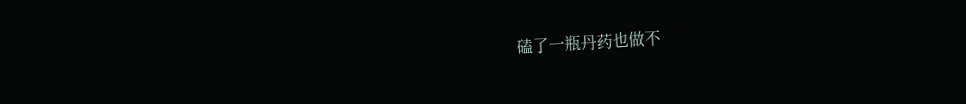磕了一瓶丹药也做不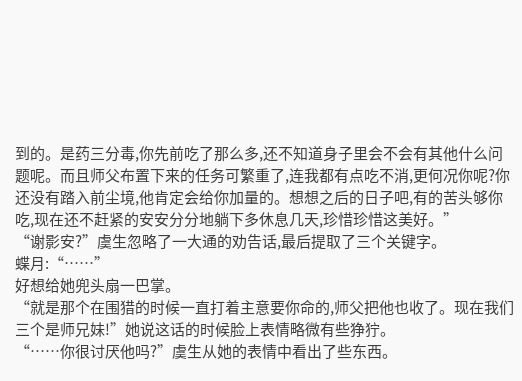到的。是药三分毒,你先前吃了那么多,还不知道身子里会不会有其他什么问题呢。而且师父布置下来的任务可繁重了,连我都有点吃不消,更何况你呢?你还没有踏入前尘境,他肯定会给你加量的。想想之后的日子吧,有的苦头够你吃,现在还不赶紧的安安分分地躺下多休息几天,珍惜珍惜这美好。”
“谢影安?”虞生忽略了一大通的劝告话,最后提取了三个关键字。
蝶月:“……”
好想给她兜头扇一巴掌。
“就是那个在围猎的时候一直打着主意要你命的,师父把他也收了。现在我们三个是师兄妹!”她说这话的时候脸上表情略微有些狰狞。
“……你很讨厌他吗?”虞生从她的表情中看出了些东西。